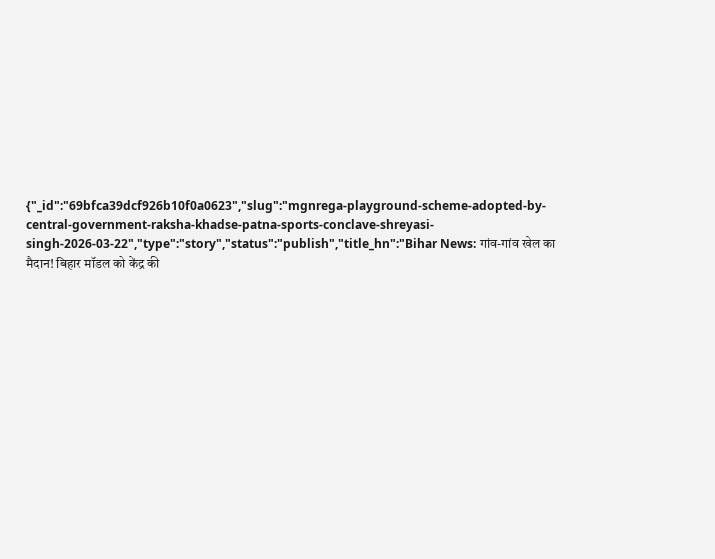{"_id":"69bfca39dcf926b10f0a0623","slug":"mgnrega-playground-scheme-adopted-by-central-government-raksha-khadse-patna-sports-conclave-shreyasi-singh-2026-03-22","type":"story","status":"publish","title_hn":"Bihar News: गांव-गांव खेल का मैदान! बिहार मॉडल को केंद्र की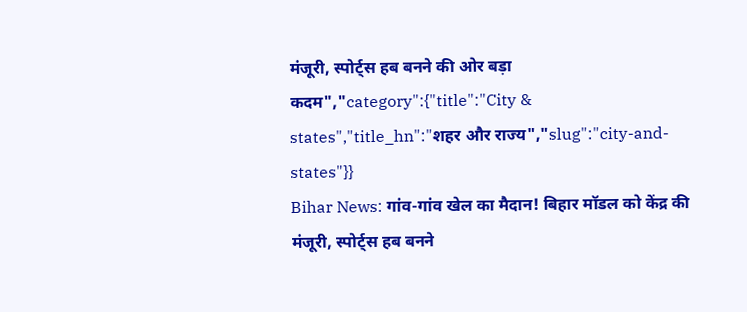मंजूरी, स्पोर्ट्स हब बनने की ओर बड़ा कदम","category":{"title":"City & states","title_hn":"शहर और राज्य","slug":"city-and-states"}}
Bihar News: गांव-गांव खेल का मैदान! बिहार मॉडल को केंद्र की मंजूरी, स्पोर्ट्स हब बनने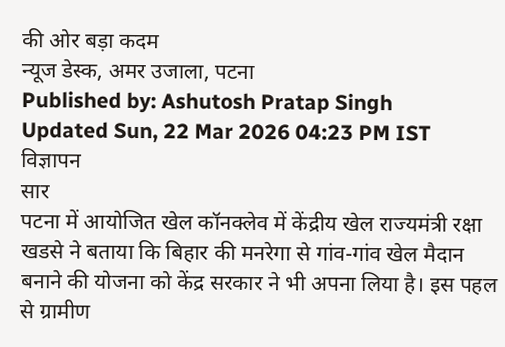की ओर बड़ा कदम
न्यूज डेस्क, अमर उजाला, पटना
Published by: Ashutosh Pratap Singh
Updated Sun, 22 Mar 2026 04:23 PM IST
विज्ञापन
सार
पटना में आयोजित खेल कॉनक्लेव में केंद्रीय खेल राज्यमंत्री रक्षा खडसे ने बताया कि बिहार की मनरेगा से गांव-गांव खेल मैदान बनाने की योजना को केंद्र सरकार ने भी अपना लिया है। इस पहल से ग्रामीण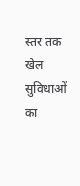स्तर तक खेल सुविधाओं का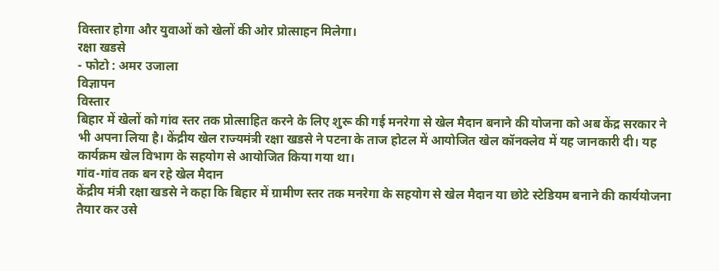विस्तार होगा और युवाओं को खेलों की ओर प्रोत्साहन मिलेगा।
रक्षा खडसे
- फोटो : अमर उजाला
विज्ञापन
विस्तार
बिहार में खेलों को गांव स्तर तक प्रोत्साहित करने के लिए शुरू की गई मनरेगा से खेल मैदान बनाने की योजना को अब केंद्र सरकार ने भी अपना लिया है। केंद्रीय खेल राज्यमंत्री रक्षा खडसे ने पटना के ताज होटल में आयोजित खेल कॉनक्लेव में यह जानकारी दी। यह कार्यक्रम खेल विभाग के सहयोग से आयोजित किया गया था।
गांव-गांव तक बन रहे खेल मैदान
केंद्रीय मंत्री रक्षा खडसे ने कहा कि बिहार में ग्रामीण स्तर तक मनरेगा के सहयोग से खेल मैदान या छोटे स्टेडियम बनाने की कार्ययोजना तैयार कर उसे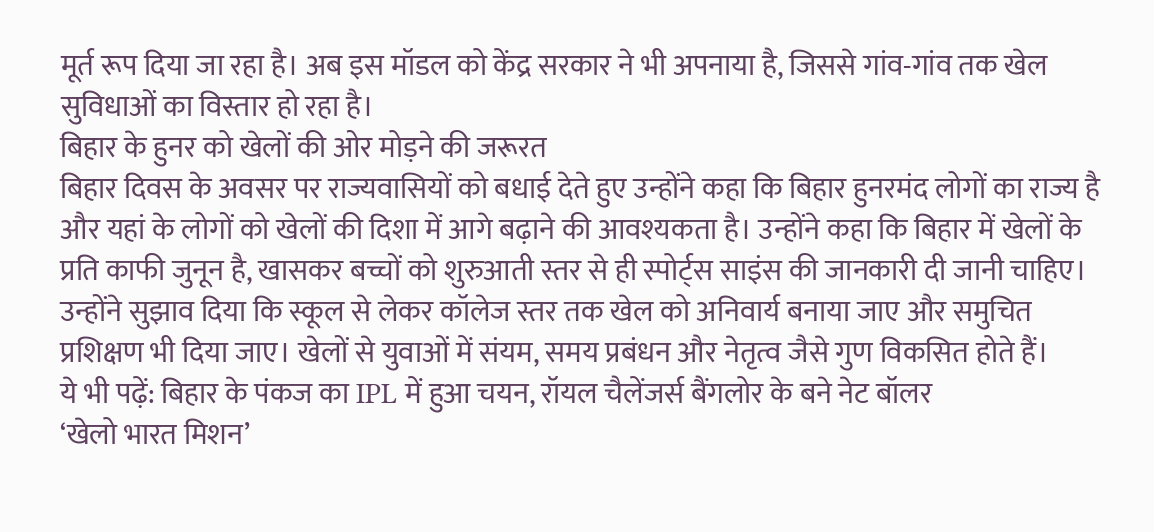मूर्त रूप दिया जा रहा है। अब इस मॉडल को केंद्र सरकार ने भी अपनाया है, जिससे गांव-गांव तक खेल सुविधाओं का विस्तार हो रहा है।
बिहार के हुनर को खेलों की ओर मोड़ने की जरूरत
बिहार दिवस के अवसर पर राज्यवासियों को बधाई देते हुए उन्होंने कहा कि बिहार हुनरमंद लोगों का राज्य है और यहां के लोगों को खेलों की दिशा में आगे बढ़ाने की आवश्यकता है। उन्होंने कहा कि बिहार में खेलों के प्रति काफी जुनून है, खासकर बच्चों को शुरुआती स्तर से ही स्पोर्ट्स साइंस की जानकारी दी जानी चाहिए। उन्होंने सुझाव दिया कि स्कूल से लेकर कॉलेज स्तर तक खेल को अनिवार्य बनाया जाए और समुचित प्रशिक्षण भी दिया जाए। खेलों से युवाओं में संयम, समय प्रबंधन और नेतृत्व जैसे गुण विकसित होते हैं।
ये भी पढ़ें: बिहार के पंकज का IPL में हुआ चयन, रॉयल चैलेंजर्स बैंगलोर के बने नेट बॉलर
‘खेलो भारत मिशन’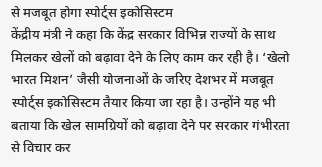से मजबूत होगा स्पोर्ट्स इकोसिस्टम
केंद्रीय मंत्री ने कहा कि केंद्र सरकार विभिन्न राज्यों के साथ मिलकर खेलों को बढ़ावा देने के लिए काम कर रही है। ‘खेलो भारत मिशन’ जैसी योजनाओं के जरिए देशभर में मजबूत स्पोर्ट्स इकोसिस्टम तैयार किया जा रहा है। उन्होंने यह भी बताया कि खेल सामग्रियों को बढ़ावा देने पर सरकार गंभीरता से विचार कर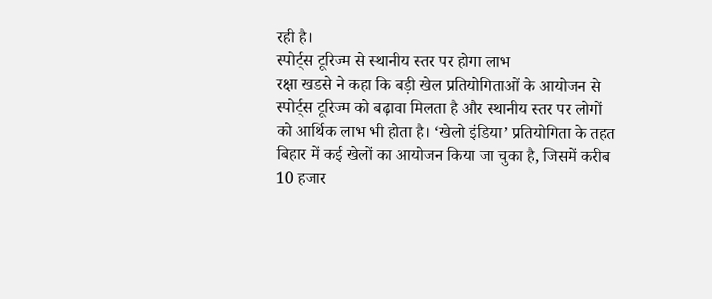रही है।
स्पोर्ट्स टूरिज्म से स्थानीय स्तर पर होगा लाभ
रक्षा खडसे ने कहा कि बड़ी खेल प्रतियोगिताओं के आयोजन से स्पोर्ट्स टूरिज्म को बढ़ावा मिलता है और स्थानीय स्तर पर लोगों को आर्थिक लाभ भी होता है। ‘खेलो इंडिया’ प्रतियोगिता के तहत बिहार में कई खेलों का आयोजन किया जा चुका है, जिसमें करीब 10 हजार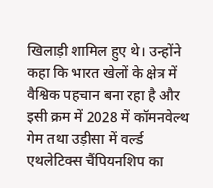खिलाड़ी शामिल हुए थे। उन्होंने कहा कि भारत खेलों के क्षेत्र में वैश्विक पहचान बना रहा है और इसी क्रम में 2028 में कॉमनवेल्थ गेम तथा उड़ीसा में वर्ल्ड एथलेटिक्स चैंपियनशिप का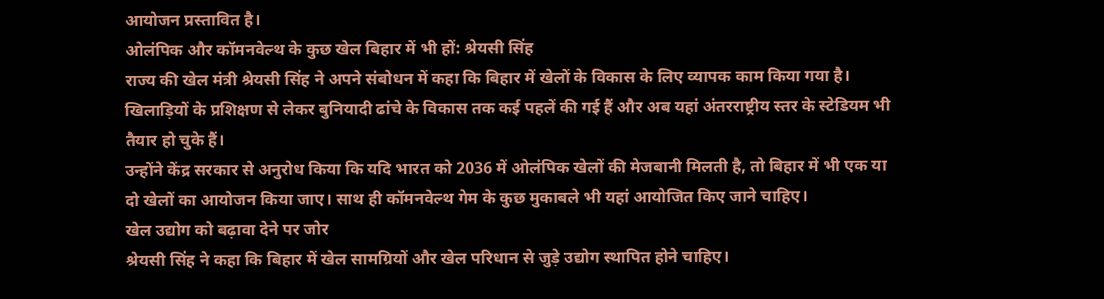आयोजन प्रस्तावित है।
ओलंपिक और कॉमनवेल्थ के कुछ खेल बिहार में भी हों: श्रेयसी सिंह
राज्य की खेल मंत्री श्रेयसी सिंह ने अपने संबोधन में कहा कि बिहार में खेलों के विकास के लिए व्यापक काम किया गया है। खिलाड़ियों के प्रशिक्षण से लेकर बुनियादी ढांचे के विकास तक कई पहलें की गई हैं और अब यहां अंतरराष्ट्रीय स्तर के स्टेडियम भी तैयार हो चुके हैं।
उन्होंने केंद्र सरकार से अनुरोध किया कि यदि भारत को 2036 में ओलंपिक खेलों की मेजबानी मिलती है, तो बिहार में भी एक या दो खेलों का आयोजन किया जाए। साथ ही कॉमनवेल्थ गेम के कुछ मुकाबले भी यहां आयोजित किए जाने चाहिए।
खेल उद्योग को बढ़ावा देने पर जोर
श्रेयसी सिंह ने कहा कि बिहार में खेल सामग्रियों और खेल परिधान से जुड़े उद्योग स्थापित होने चाहिए।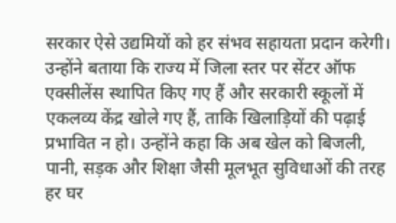सरकार ऐसे उद्यमियों को हर संभव सहायता प्रदान करेगी।
उन्होंने बताया कि राज्य में जिला स्तर पर सेंटर ऑफ एक्सीलेंस स्थापित किए गए हैं और सरकारी स्कूलों में एकलव्य केंद्र खोले गए हैं, ताकि खिलाड़ियों की पढ़ाई प्रभावित न हो। उन्होंने कहा कि अब खेल को बिजली, पानी, सड़क और शिक्षा जैसी मूलभूत सुविधाओं की तरह हर घर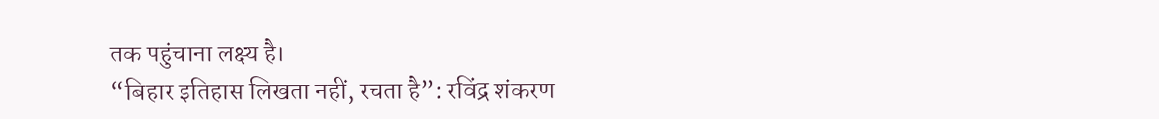तक पहुंचाना लक्ष्य है।
“बिहार इतिहास लिखता नहीं, रचता है”: रविंद्र शंकरण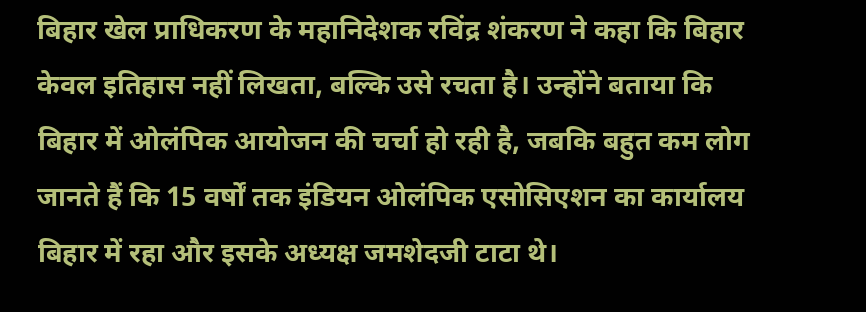बिहार खेल प्राधिकरण के महानिदेशक रविंद्र शंकरण ने कहा कि बिहार केवल इतिहास नहीं लिखता, बल्कि उसे रचता है। उन्होंने बताया कि बिहार में ओलंपिक आयोजन की चर्चा हो रही है, जबकि बहुत कम लोग जानते हैं कि 15 वर्षों तक इंडियन ओलंपिक एसोसिएशन का कार्यालय बिहार में रहा और इसके अध्यक्ष जमशेदजी टाटा थे।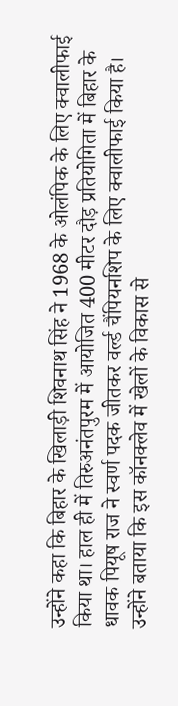उन्होंने कहा कि बिहार के खिलाड़ी शिवनाथ सिंह ने 1968 के ओलंपिक के लिए क्वालीफाई किया था। हाल ही में तिरुअनंतपुरम में आयोजित 400 मीटर दौड़ प्रतियोगिता में बिहार के धावक पियूष राज ने स्वर्ण पदक जीतकर वर्ल्ड चैंपियनशिप के लिए क्वालीफाई किया है।
उन्होंने बताया कि इस कॉनक्लेव में खेलों के विकास से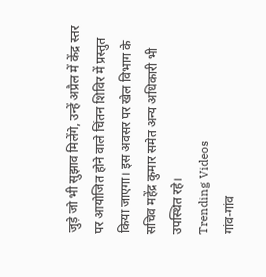जुड़े जो भी सुझाव मिलेंगे, उन्हें अप्रैल में केंद्र स्तर पर आयोजित होने वाले चिंतन शिविर में प्रस्तुत किया जाएगा। इस अवसर पर खेल विभाग के सचिव महेंद्र कुमार समेत अन्य अधिकारी भी उपस्थित रहे।
Trending Videos
गांव-गांव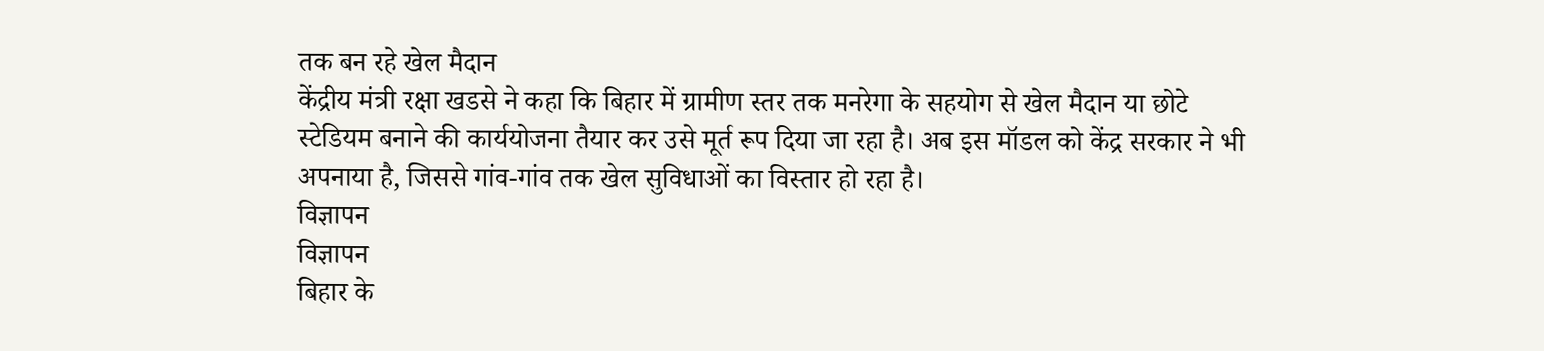तक बन रहे खेल मैदान
केंद्रीय मंत्री रक्षा खडसे ने कहा कि बिहार में ग्रामीण स्तर तक मनरेगा के सहयोग से खेल मैदान या छोटे स्टेडियम बनाने की कार्ययोजना तैयार कर उसे मूर्त रूप दिया जा रहा है। अब इस मॉडल को केंद्र सरकार ने भी अपनाया है, जिससे गांव-गांव तक खेल सुविधाओं का विस्तार हो रहा है।
विज्ञापन
विज्ञापन
बिहार के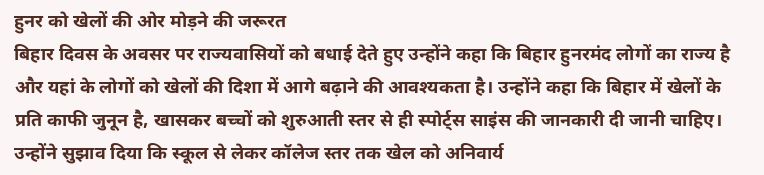हुनर को खेलों की ओर मोड़ने की जरूरत
बिहार दिवस के अवसर पर राज्यवासियों को बधाई देते हुए उन्होंने कहा कि बिहार हुनरमंद लोगों का राज्य है और यहां के लोगों को खेलों की दिशा में आगे बढ़ाने की आवश्यकता है। उन्होंने कहा कि बिहार में खेलों के प्रति काफी जुनून है, खासकर बच्चों को शुरुआती स्तर से ही स्पोर्ट्स साइंस की जानकारी दी जानी चाहिए। उन्होंने सुझाव दिया कि स्कूल से लेकर कॉलेज स्तर तक खेल को अनिवार्य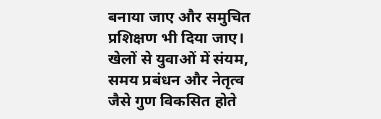बनाया जाए और समुचित प्रशिक्षण भी दिया जाए। खेलों से युवाओं में संयम, समय प्रबंधन और नेतृत्व जैसे गुण विकसित होते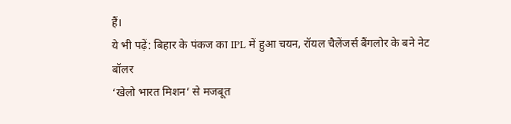हैं।
ये भी पढ़ें: बिहार के पंकज का IPL में हुआ चयन, रॉयल चैलेंजर्स बैंगलोर के बने नेट बॉलर
‘खेलो भारत मिशन’ से मजबूत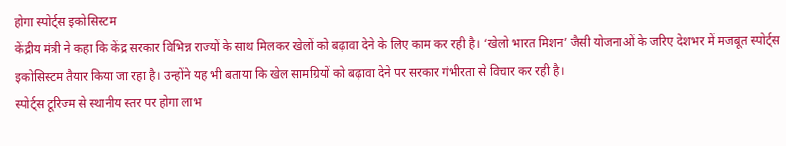होगा स्पोर्ट्स इकोसिस्टम
केंद्रीय मंत्री ने कहा कि केंद्र सरकार विभिन्न राज्यों के साथ मिलकर खेलों को बढ़ावा देने के लिए काम कर रही है। ‘खेलो भारत मिशन’ जैसी योजनाओं के जरिए देशभर में मजबूत स्पोर्ट्स इकोसिस्टम तैयार किया जा रहा है। उन्होंने यह भी बताया कि खेल सामग्रियों को बढ़ावा देने पर सरकार गंभीरता से विचार कर रही है।
स्पोर्ट्स टूरिज्म से स्थानीय स्तर पर होगा लाभ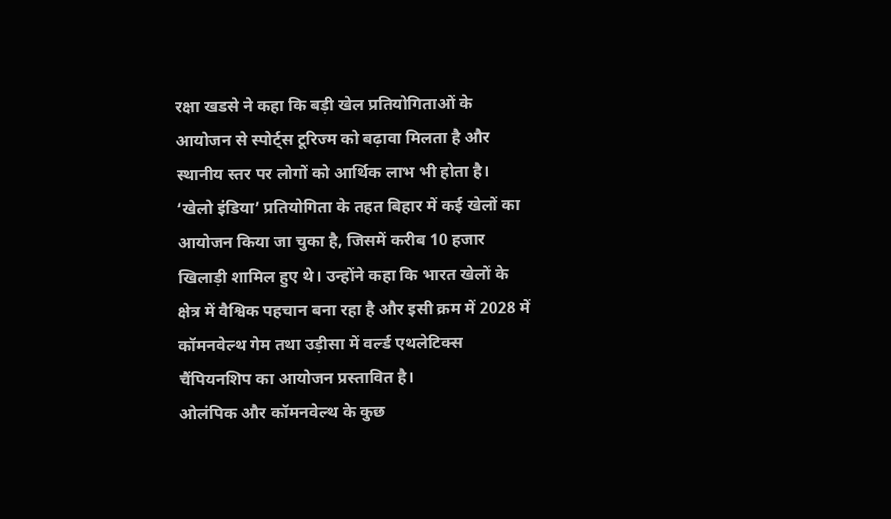रक्षा खडसे ने कहा कि बड़ी खेल प्रतियोगिताओं के आयोजन से स्पोर्ट्स टूरिज्म को बढ़ावा मिलता है और स्थानीय स्तर पर लोगों को आर्थिक लाभ भी होता है। ‘खेलो इंडिया’ प्रतियोगिता के तहत बिहार में कई खेलों का आयोजन किया जा चुका है, जिसमें करीब 10 हजार खिलाड़ी शामिल हुए थे। उन्होंने कहा कि भारत खेलों के क्षेत्र में वैश्विक पहचान बना रहा है और इसी क्रम में 2028 में कॉमनवेल्थ गेम तथा उड़ीसा में वर्ल्ड एथलेटिक्स चैंपियनशिप का आयोजन प्रस्तावित है।
ओलंपिक और कॉमनवेल्थ के कुछ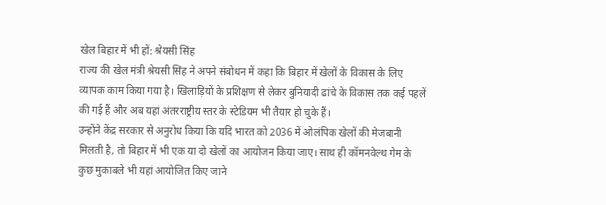खेल बिहार में भी हों: श्रेयसी सिंह
राज्य की खेल मंत्री श्रेयसी सिंह ने अपने संबोधन में कहा कि बिहार में खेलों के विकास के लिए व्यापक काम किया गया है। खिलाड़ियों के प्रशिक्षण से लेकर बुनियादी ढांचे के विकास तक कई पहलें की गई हैं और अब यहां अंतरराष्ट्रीय स्तर के स्टेडियम भी तैयार हो चुके हैं।
उन्होंने केंद्र सरकार से अनुरोध किया कि यदि भारत को 2036 में ओलंपिक खेलों की मेजबानी मिलती है, तो बिहार में भी एक या दो खेलों का आयोजन किया जाए। साथ ही कॉमनवेल्थ गेम के कुछ मुकाबले भी यहां आयोजित किए जाने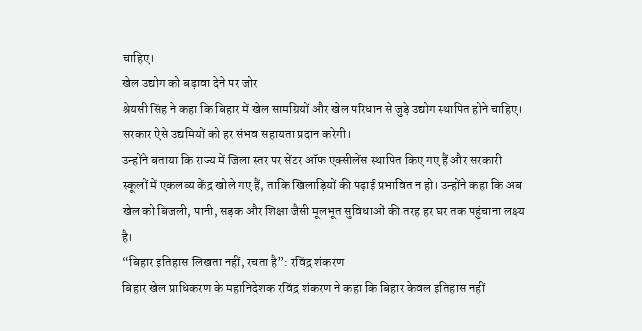चाहिए।
खेल उद्योग को बढ़ावा देने पर जोर
श्रेयसी सिंह ने कहा कि बिहार में खेल सामग्रियों और खेल परिधान से जुड़े उद्योग स्थापित होने चाहिए। सरकार ऐसे उद्यमियों को हर संभव सहायता प्रदान करेगी।
उन्होंने बताया कि राज्य में जिला स्तर पर सेंटर ऑफ एक्सीलेंस स्थापित किए गए हैं और सरकारी स्कूलों में एकलव्य केंद्र खोले गए हैं, ताकि खिलाड़ियों की पढ़ाई प्रभावित न हो। उन्होंने कहा कि अब खेल को बिजली, पानी, सड़क और शिक्षा जैसी मूलभूत सुविधाओं की तरह हर घर तक पहुंचाना लक्ष्य है।
“बिहार इतिहास लिखता नहीं, रचता है”: रविंद्र शंकरण
बिहार खेल प्राधिकरण के महानिदेशक रविंद्र शंकरण ने कहा कि बिहार केवल इतिहास नहीं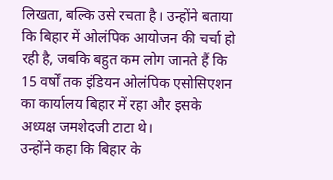लिखता, बल्कि उसे रचता है। उन्होंने बताया कि बिहार में ओलंपिक आयोजन की चर्चा हो रही है, जबकि बहुत कम लोग जानते हैं कि 15 वर्षों तक इंडियन ओलंपिक एसोसिएशन का कार्यालय बिहार में रहा और इसके अध्यक्ष जमशेदजी टाटा थे।
उन्होंने कहा कि बिहार के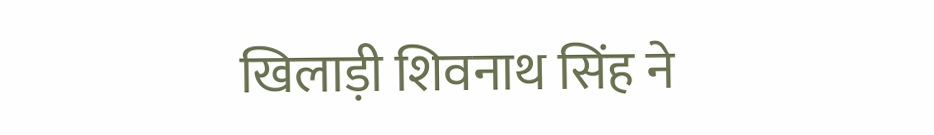खिलाड़ी शिवनाथ सिंह ने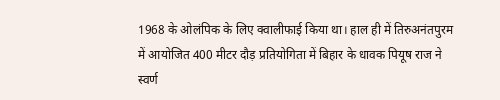1968 के ओलंपिक के लिए क्वालीफाई किया था। हाल ही में तिरुअनंतपुरम में आयोजित 400 मीटर दौड़ प्रतियोगिता में बिहार के धावक पियूष राज ने स्वर्ण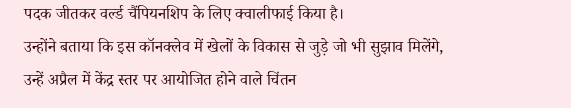पदक जीतकर वर्ल्ड चैंपियनशिप के लिए क्वालीफाई किया है।
उन्होंने बताया कि इस कॉनक्लेव में खेलों के विकास से जुड़े जो भी सुझाव मिलेंगे, उन्हें अप्रैल में केंद्र स्तर पर आयोजित होने वाले चिंतन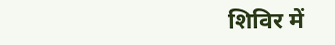शिविर में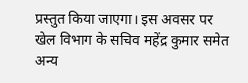प्रस्तुत किया जाएगा। इस अवसर पर खेल विभाग के सचिव महेंद्र कुमार समेत अन्य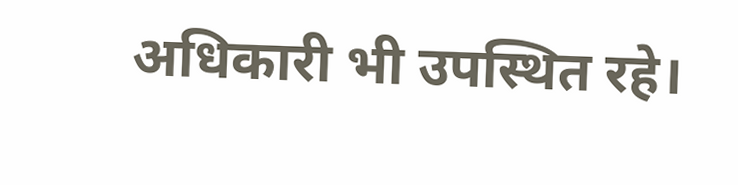अधिकारी भी उपस्थित रहे।